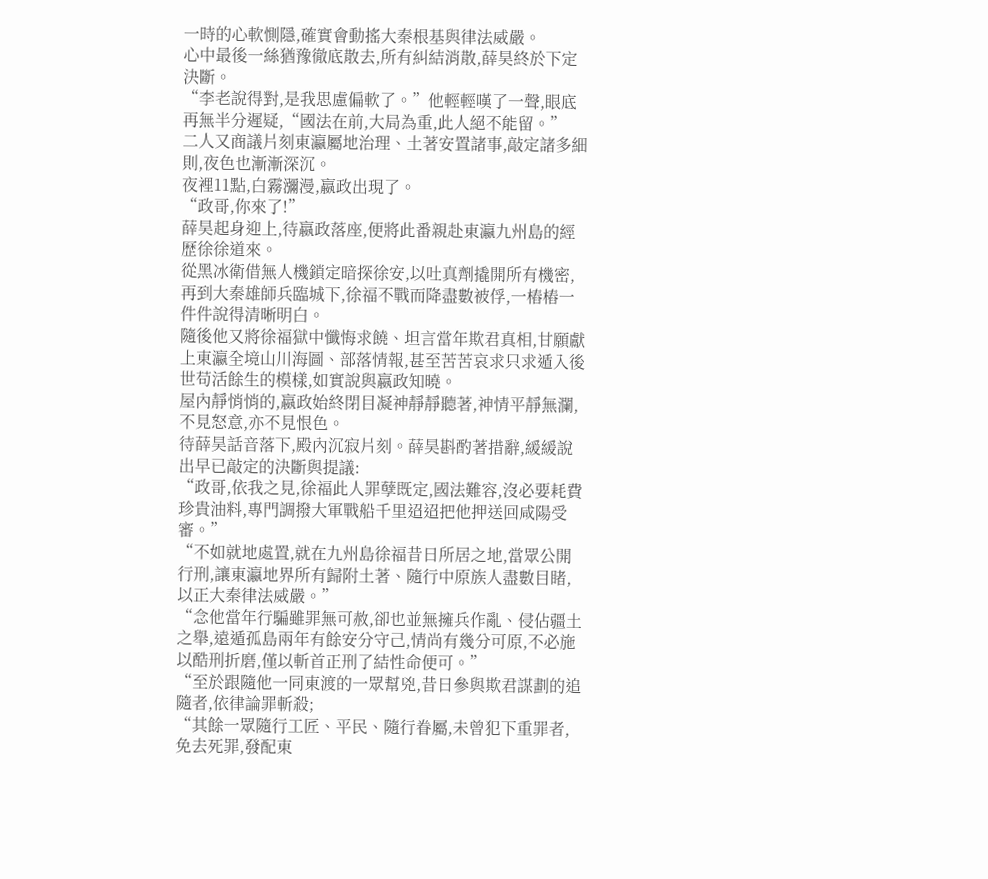一時的心軟惻隱,確實會動搖大秦根基與律法威嚴。
心中最後一絲猶豫徹底散去,所有糾結消散,薛昊終於下定決斷。
“李老說得對,是我思慮偏軟了。”他輕輕嘆了一聲,眼底再無半分遲疑,“國法在前,大局為重,此人絕不能留。”
二人又商議片刻東瀛屬地治理、土著安置諸事,敲定諸多細則,夜色也漸漸深沉。
夜裡11點,白霧瀰漫,嬴政出現了。
“政哥,你來了!”
薛昊起身迎上,待嬴政落座,便將此番親赴東瀛九州島的經歷徐徐道來。
從黑冰衛借無人機鎖定暗探徐安,以吐真劑撬開所有機密,再到大秦雄師兵臨城下,徐福不戰而降盡數被俘,一樁樁一件件說得清晰明白。
隨後他又將徐福獄中懺悔求饒、坦言當年欺君真相,甘願獻上東瀛全境山川海圖、部落情報,甚至苦苦哀求只求遁入後世苟活餘生的模樣,如實說與嬴政知曉。
屋內靜悄悄的,嬴政始終閉目凝神靜靜聽著,神情平靜無瀾,不見怒意,亦不見恨色。
待薛昊話音落下,殿內沉寂片刻。薛昊斟酌著措辭,緩緩說出早已敲定的決斷與提議:
“政哥,依我之見,徐福此人罪孽既定,國法難容,沒必要耗費珍貴油料,專門調撥大軍戰船千里迢迢把他押送回咸陽受審。”
“不如就地處置,就在九州島徐福昔日所居之地,當眾公開行刑,讓東瀛地界所有歸附土著、隨行中原族人盡數目睹,以正大秦律法威嚴。”
“念他當年行騙雖罪無可赦,卻也並無擁兵作亂、侵佔疆土之舉,遠遁孤島兩年有餘安分守己,情尚有幾分可原,不必施以酷刑折磨,僅以斬首正刑了結性命便可。”
“至於跟隨他一同東渡的一眾幫兇,昔日參與欺君謀劃的追隨者,依律論罪斬殺;
“其餘一眾隨行工匠、平民、隨行眷屬,未曾犯下重罪者,免去死罪,發配東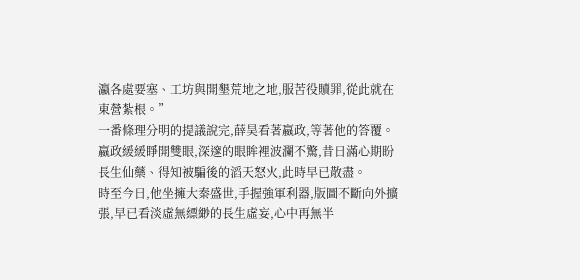瀛各處要塞、工坊與開墾荒地之地,服苦役贖罪,從此就在東營紮根。”
一番條理分明的提議說完,薛昊看著嬴政,等著他的答覆。
嬴政緩緩睜開雙眼,深邃的眼眸裡波瀾不驚,昔日滿心期盼長生仙藥、得知被騙後的滔天怒火,此時早已散盡。
時至今日,他坐擁大秦盛世,手握強軍利器,版圖不斷向外擴張,早已看淡虛無縹緲的長生虛妄,心中再無半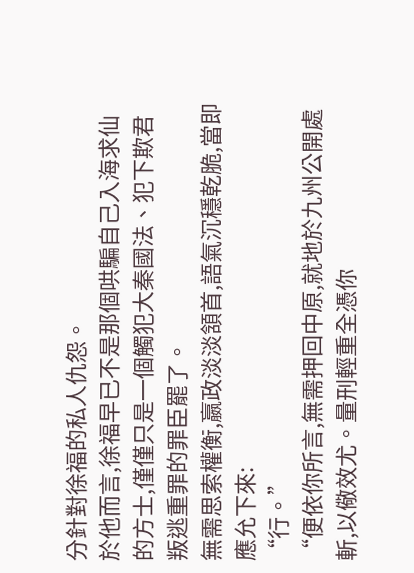分針對徐福的私人仇怨。
於他而言,徐福早已不是那個哄騙自己入海求仙的方士,僅僅只是一個觸犯大秦國法、犯下欺君叛逃重罪的罪臣罷了。
無需思索權衡,嬴政淡淡頷首,語氣沉穩乾脆,當即應允下來:
“行。”
“便依你所言,無需押回中原,就地於九州公開處斬,以儆效尤。量刑輕重全憑你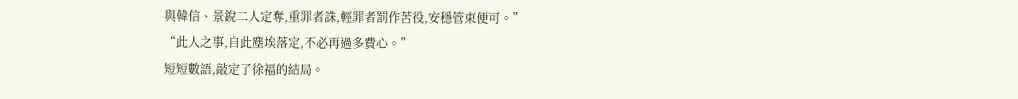與韓信、景銳二人定奪,重罪者誅,輕罪者罰作苦役,安穩管束便可。”
“此人之事,自此塵埃落定,不必再過多費心。”
短短數語,敲定了徐福的結局。